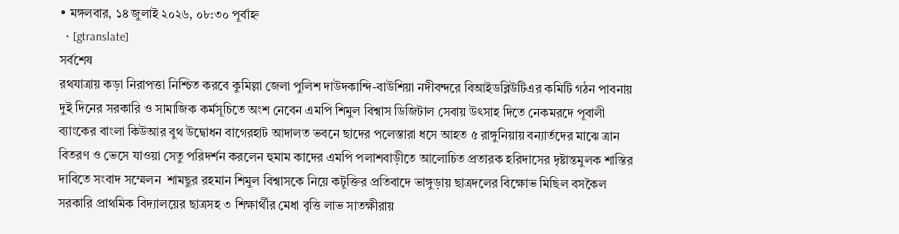• মঙ্গলবার, ১৪ জুলাই ২০২৬, ০৮:৩০ পূর্বাহ্ন
  • [gtranslate]
সর্বশেষ
রথযাত্রায় কড়া নিরাপত্তা নিশ্চিত করবে কুমিল্লা জেলা পুলিশ দাউদকান্দি-বাউশিয়া নদীবন্দরে বিআইডব্লিউটিএর কমিটি গঠন পাবনায় দুই দিনের সরকারি ও সামাজিক কর্মসূচিতে অংশ নেবেন এমপি শিমুল বিশ্বাস ডিজিটাল সেবায় উৎসাহ দিতে নেকমরদে পূবালী ব্যাংকের বাংলা কিউআর বুথ উদ্বোধন বাগেরহাট আদালত ভবনে ছাদের পলেস্তারা ধসে আহত ৫ রাঙ্গুনিয়ায় বন্যার্তদের মাঝে ত্রান বিতরণ ও ভেসে যাওয়া সেতু পরিদর্শন করলেন হুমাম কাদের এমপি পলাশবাড়ীতে আলোচিত প্রতারক হরিদাসের দৃষ্টান্তমুলক শাস্তির দাবিতে সংবাদ সম্মেলন  শামছুর রহমান শিমুল বিশ্বাসকে নিয়ে কটূক্তির প্রতিবাদে ভাঙ্গুড়ায় ছাত্রদলের বিক্ষোভ মিছিল বসকৈল সরকারি প্রাথমিক বিদ্যালয়ের ছাত্রসহ ৩ শিক্ষার্থীর মেধা বৃত্তি লাভ সাতক্ষীরায়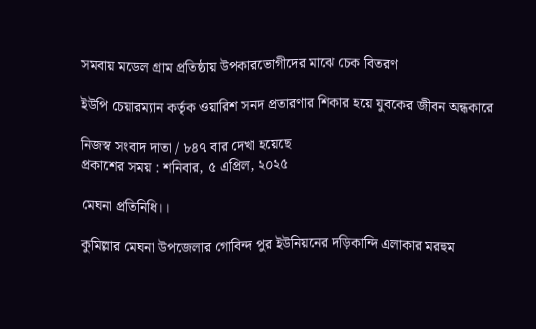সমবায় মডেল গ্রাম প্রতিষ্ঠায় উপকারভোগীদের মাঝে চেক বিতরণ

ইউপি চেয়ারম্যান কর্তৃক ওয়ারিশ সনদ প্রতারণার শিকার হয়ে যুবকের জীবন অন্ধকারে

নিজস্ব সংবাদ দাতা / ৮৪৭ বার দেখা হয়েছে
প্রকাশের সময় : শনিবার, ৫ এপ্রিল, ২০২৫

মেঘনা প্রতিনিধি।।

কুমিল্লার মেঘনা উপজেলার গোবিন্দ পুর ইউনিয়নের দড়িকান্দি এলাকার মরহুম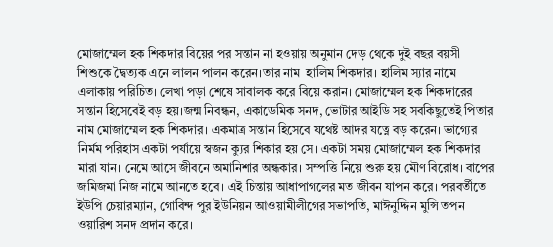মোজাম্মেল হক শিকদার বিয়ের পর সন্তান না হওয়ায় অনুমান দেড় থেকে দুই বছর বয়সী শিশুকে দ্বৈত্যক এনে লালন পালন করেন।তার নাম  হালিম শিকদার। হালিম স্যার নামে এলাকায় পরিচিত। লেখা পড়া শেষে সাবালক করে বিয়ে করান। মোজাম্মেল হক শিকদারের সন্তান হিসেবেই বড় হয়।জন্ম নিবন্ধন, একাডেমিক সনদ, ভোটার আইডি সহ সবকিছুতেই পিতার নাম মোজাম্মেল হক শিকদার। একমাত্র সন্তান হিসেবে যথেষ্ট আদর যত্নে বড় করেন। ভাগ্যের নির্মম পরিহাস একটা পর্যায়ে স্বজন ক্যুর শিকার হয় সে। একটা সময় মোজাম্মেল হক শিকদার মারা যান। নেমে আসে জীবনে অমানিশার অন্ধকার। সম্পত্তি নিয়ে শুরু হয় মৌণ বিরোধ। বাপের জমিজমা নিজ নামে আনতে হবে। এই চিন্তায় আধাপাগলের মত জীবন যাপন করে। পরবর্তীতে ইউপি চেয়ারম্যান, গোবিন্দ পুর ইউনিয়ন আওয়ামীলীগের সভাপতি, মাঈনুদ্দিন মুন্সি তপন ওয়ারিশ সনদ প্রদান করে।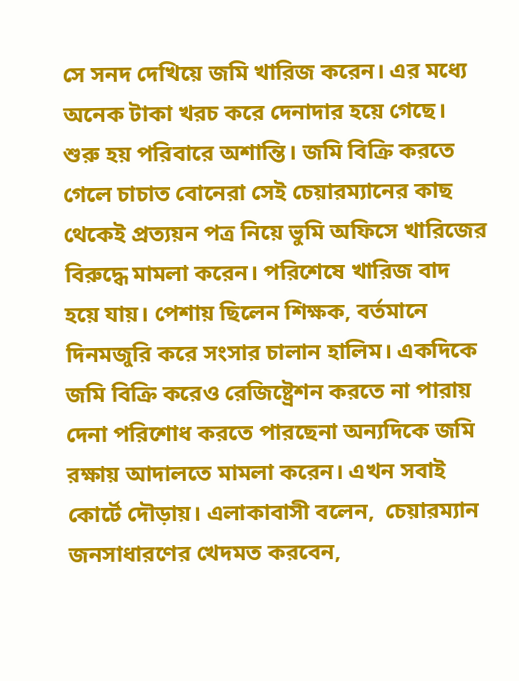সে সনদ দেখিয়ে জমি খারিজ করেন। এর মধ্যে অনেক টাকা খরচ করে দেনাদার হয়ে গেছে। শুরু হয় পরিবারে অশান্তি। জমি বিক্রি করতে গেলে চাচাত বোনেরা সেই চেয়ারম্যানের কাছ থেকেই প্রত্যয়ন পত্র নিয়ে ভুমি অফিসে খারিজের বিরুদ্ধে মামলা করেন। পরিশেষে খারিজ বাদ হয়ে যায়। পেশায় ছিলেন শিক্ষক, বর্তমানে দিনমজুরি করে সংসার চালান হালিম। একদিকে জমি বিক্রি করেও রেজিষ্ট্রেশন করতে না পারায় দেনা পরিশোধ করতে পারছেনা অন্যদিকে জমি রক্ষায় আদালতে মামলা করেন। এখন সবাই কোর্টে দৌড়ায়। এলাকাবাসী বলেন,  চেয়ারম্যান জনসাধারণের খেদমত করবেন,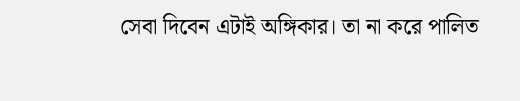সেবা দিবেন এটাই অঙ্গিকার। তা না করে পালিত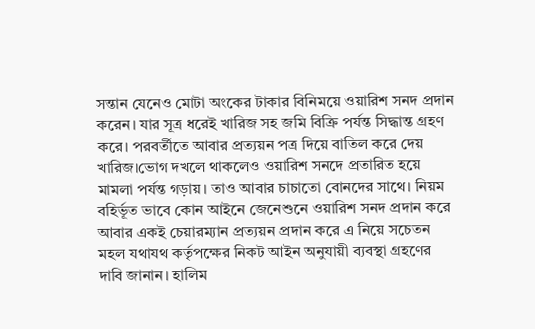সন্তান যেনেও মোটা অংকের টাকার বিনিময়ে ওয়ারিশ সনদ প্রদান করেন। যার সূত্র ধরেই খারিজ সহ জমি বিক্রি পর্যন্ত সিদ্ধান্ত গ্রহণ করে। পরবর্তীতে আবার প্রত্যয়ন পত্র দিয়ে বাতিল করে দেয় খারিজ।ভোগ দখলে থাকলেও ওয়ারিশ সনদে প্রতারিত হয়ে মামলা পর্যন্ত গড়ায়। তাও আবার চাচাতো বোনদের সাথে। নিয়ম বহির্ভূত ভাবে কোন আইনে জেনেশুনে ওয়ারিশ সনদ প্রদান করে আবার একই চেয়ারম্যান প্রত্যয়ন প্রদান করে এ নিয়ে সচেতন মহল যথাযথ কর্তৃপক্ষের নিকট আইন অনুযায়ী ব্যবস্থা গ্রহণের দাবি জানান। হালিম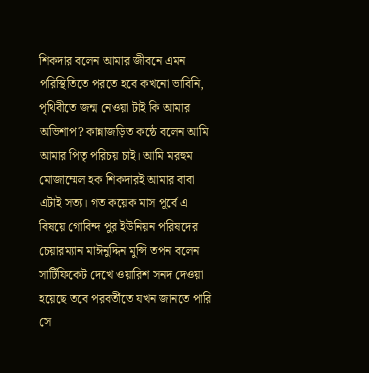শিকদার বলেন আমার জীবনে এমন পরিস্থিতিতে পরতে হবে কখনো ভাবিনি, পৃথিবীতে জন্ম নেওয়া টাই কি আমার অভিশাপ? কান্নাজড়িত কন্ঠে বলেন আমি আমার পিতৃ পরিচয় চাই। আমি মরহুম মোজাম্মেল হক শিকদারই আমার বাবা এটাই সত্য। গত কয়েক মাস পূর্বে এ বিষয়ে গোবিন্দ পুর ইউনিয়ন পরিষদের চেয়ারম্যান মাঈনুদ্দিন মুন্সি তপন বলেন সার্টিফিকেট দেখে ওয়ারিশ সনদ দেওয়া হয়েছে তবে পরবর্তীতে যখন জানতে পারি সে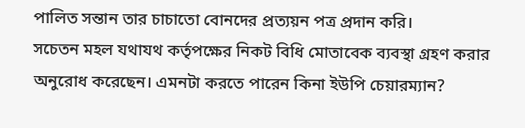পালিত সন্তান তার চাচাতো বোনদের প্রত্যয়ন পত্র প্রদান করি।
সচেতন মহল যথাযথ কর্তৃপক্ষের নিকট বিধি মোতাবেক ব্যবস্থা গ্রহণ করার অনুরোধ করেছেন। এমনটা করতে পারেন কিনা ইউপি চেয়ারম্যান?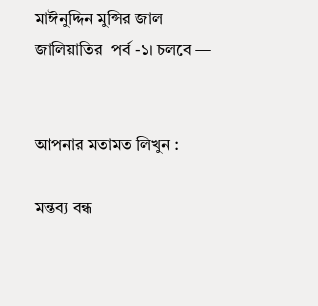মাঈনুদ্দিন মুন্সির জাল জালিয়াতির  পর্ব -১। চলবে —


আপনার মতামত লিখুন :

মন্তব্য বন্ধ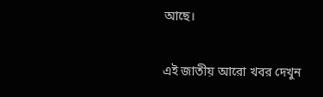আছে।

এই জাতীয় আরো খবর দেখুন